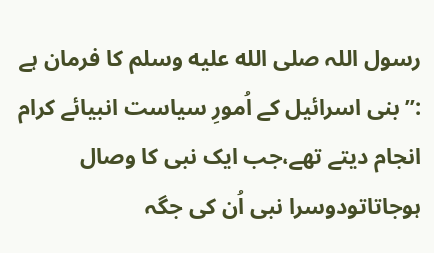رسول اللہ صلى الله عليه وسلم کا فرمان ہے :’’ بنی اسرائیل کے اُمورِ سیاست انبیائے کرام انجام دیتے تھے،جب ایک نبی کا وصال ہوجاتاتودوسرا نبی اُن کی جگہ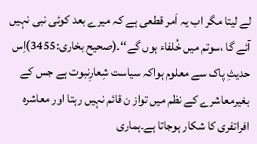لے لیتا مگر اب یہ اَمر قطعی ہے کہ میرے بعد کوئی نبی نہیں آئے گا ،سوتم میں خُلفاء ہوں گے‘‘۔(صحیح بخاری:3455)اِس حدیثِ پاک سے معلوم ہواکہ سیاست شِعارِنبوت ہے جس کے بغیرمعاشرے کے نظم میں تواز ن قائم نہیں رہتا اور معاشرہ افراتفری کا شکار ہوجاتا ہے۔ہماری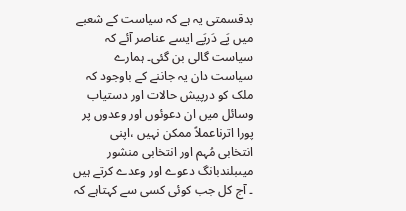بدقسمتی یہ ہے کہ سیاست کے شعبے میں پَے دَرپَے ایسے عناصر آئے کہ سیاست گالی بن گئی۔ ہمارے سیاست دان یہ جاننے کے باوجود کہ ملک کو درپیش حالات اور دستیاب وسائل میں ان دعوئوں اور وعدوں پر پورا اترناعملاً ممکن نہیں ،اپنی انتخابی مُہم اور انتخابی منشور میںبلندبانگ دعوے اور وعدے کرتے ہیں ۔ آج کل جب کوئی کسی سے کہتاہے کہ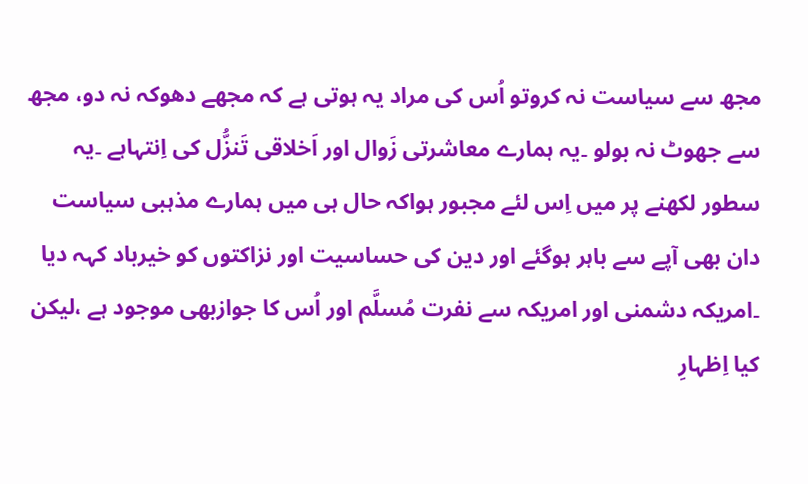مجھ سے سیاست نہ کروتو اُس کی مراد یہ ہوتی ہے کہ مجھے دھوکہ نہ دو، مجھ سے جھوٹ نہ بولو ۔یہ ہمارے معاشرتی زَوال اور اَخلاقی تَنزُّل کی اِنتہاہے ۔یہ سطور لکھنے پر میں اِس لئے مجبور ہواکہ حال ہی میں ہمارے مذہبی سیاست دان بھی آپے سے باہر ہوگئے اور دین کی حساسیت اور نزاکتوں کو خیرباد کہہ دیا ۔امریکہ دشمنی اور امریکہ سے نفرت مُسلَّم اور اُس کا جوازبھی موجود ہے ،لیکن کیا اِظہارِ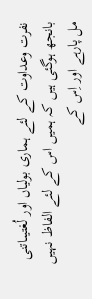نفرت وعداوت کے لئے ہماری بولیاں اور لُغتیںاتنی بانجھ ہوگئی ہیں کہ ہمیں اس کے لئے الفاظ نہیں مل پارہے اور اِس کے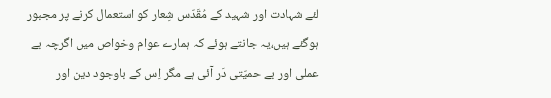لئے شہادت اور شہید کے مُقَدّس شِعار کو استعمال کرنے پر مجبور ہوگئے ہیں،یہ جانتے ہوئے کہ ہمارے عوام وخواص میں اگرچہ بے عملی اور بے حمیّتی دَر آئی ہے مگر اِس کے باوجود دین اور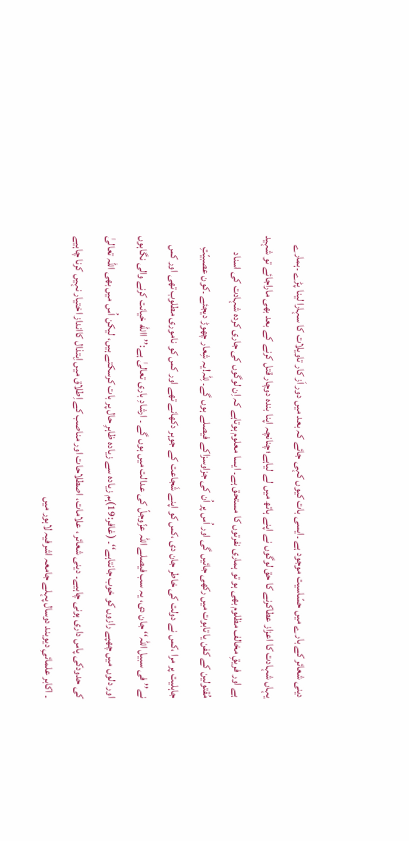دینی شعائر کے بارے میں حسّاسیت موجود ہے ۔ایسی بات کیوں کہی جائے کہ بعد میں دور اَز کار تاویلات کا سہارا لینا پڑے ۔ہمارے یہاں شہادت کا اعزاز عطاکرنے کا حق لوگوں نے اپنے ہاتھ میں لے لیاہے؛چنانچہ اپنا بندہ دوچار قتل کرنے کے بعد بھی ماراجائے تو شہید ہے اور فریقِ مخالف مظلوم بھی ہو تو ہماری نفرتوں کا مستحق ہے۔ ایسا معلوم ہوتاہے کہ اِن لوگوں کی جاری کردہ شہادت کی اسناد مُقتولین کے کفن یا تابوت میں رکھی جائیں گی اور اُس پر اُن کی جزاوسزاکے فیصلے ہوں گے۔ لِلّٰہ!یہ شِعار چھوڑ دیجئے ۔کون عصبیّتِ جاہلیت پر مرا ،کس نے دولت کی خاطر جان دی ،کس کو اپنے شَجاعت کے جوہر دکھانے تھے اور کس کو ناموری مطلوب تھی اور کس نے’’ فی سبیل اللہ‘‘ جان دی، یہ سب فیصلے اللہ عزّوجلّ کی عدالت میں ہوں گے ۔ ارشادِ باری تعالیٰ ہے:’’االله خیانت کرنے والی نگاہوں اور دلوں میں چھپے رازوں کو خوب جانتاہے‘‘۔ (غافر:19)ہم زیادہ سے زیادہ ظاہرِ حال پر بات کرسکتے ہیں، لیکن اُس میں بھی اللہ تعالیٰ کی حدودکی پاس داری ہونی چاہیے۔ دینی شعائر ، علامات، اصطلاحات اور مناصب کے اِطلاق میں اِبتذال کاانداز اختیار نہیں کرنا چاہیے ۔ اکابر علمائیِ دیوبند دوسال پہلے جامعہ اشرفیہ لاہور میں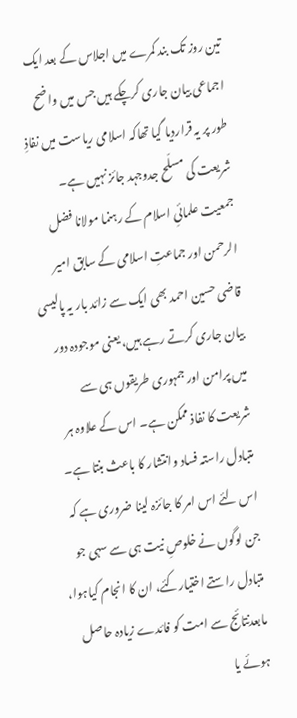تین روز تک بند کمرے میں اجلاس کے بعد ایک اجماعی بیان جاری کرچکے ہیں جس میں واضح طور پر یہ قراردیا گیا تھاکہ اسلامی ریاست میں نفاذِ شریعت کی مسلّح جدوجہد جائز نہیں ہے۔ جمعیت علمائیِ اسلام کے رہنما مولانا فضل الرحمن اور جماعتِ اسلامی کے سابق امیر قاضی حسین احمد بھی ایک سے زائد بار یہ پالیسی بیان جاری کرتے رہے ہیں، یعنی موجودہ دور میں پرامن اور جمہوری طریقوں ہی سے شریعت کا نفاذ ممکن ہے۔ اس کے علاوہ ہر متبادل راستہ فساد وانتشار کا باعث بنتا ہے۔ اس لئے اس امر کا جائزہ لینا ضروری ہے کہ جن لوگوں نے خلوصِ نیت ہی سے سہی جو متبادل راستے اختیارکئے، ان کا انجام کیاہوا، مابعدنتائج سے امت کو فائدے زیادہ حاصل ہوئے یا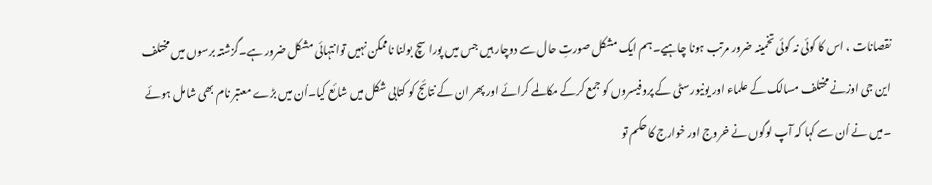نقصانات ، اس کا کوئی نہ کوئی تخمینہ ضرور مرتب ہونا چاہیے۔ہم ایک مشکل صورتِ حال سے دوچار ہیں جس میں پورا سچ بولنا ناممکن نہیں توانتہائی مشکل ضرور ہے۔گزشتہ برسوں میں مختلف این جی اوزنے مختلف مسالک کے علماء اور یونیورسٹی کے پروفیسروں کو جمع کرکے مکالمے کرائے اور پھر ان کے نتائج کو کتابی شکل میں شائع کیا۔اُن میں بڑے معتبر نام بھی شامل ہوئے ۔میں نے اُن سے کہا کہ آپ لوگوں نے خروج اور خوارج کا حکم تو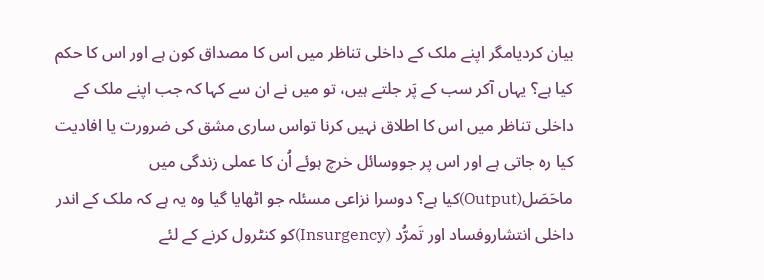بیان کردیامگر اپنے ملک کے داخلی تناظر میں اس کا مصداق کون ہے اور اس کا حکم کیا ہے؟ یہاں آکر سب کے پَر جلتے ہیں، تو میں نے ان سے کہا کہ جب اپنے ملک کے داخلی تناظر میں اس کا اطلاق نہیں کرنا تواس ساری مشق کی ضرورت یا افادیت کیا رہ جاتی ہے اور اس پر جووسائل خرچ ہوئے اُن کا عملی زندگی میں ماحَصَل(Output)کیا ہے؟ دوسرا نزاعی مسئلہ جو اٹھایا گیا وہ یہ ہے کہ ملک کے اندر داخلی انتشاروفساد اور تَمرُّد (Insurgency)کو کنٹرول کرنے کے لئے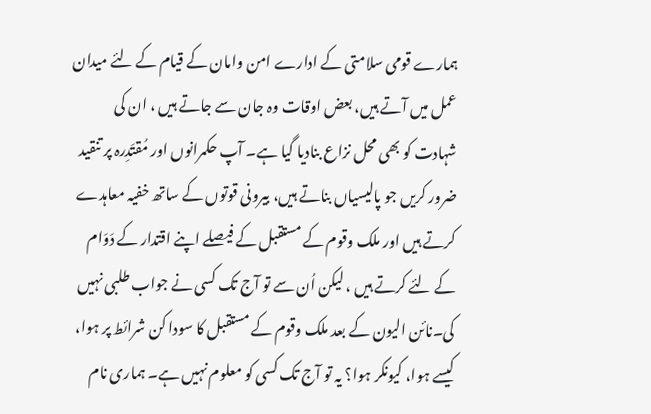ہمارے قومی سلامتی کے ادارے امن وامان کے قیام کے لئے میدان عمل میں آتے ہیں، بعض اوقات وہ جان سے جاتے ہیں ، ان کی شہادت کو بھی محل نزاع بنادیا گیا ہے۔ آپ حکمرانوں اور مُقتَدِرہ پر تنقید ضرور کریں جو پالیسیاں بناتے ہیں، بیرونی قوتوں کے ساتھ خفیہ معاہدے کرتے ہیں اور ملک وقوم کے مستقبل کے فیصلے اپنے اقتدار کے دَوَام کے لئے کرتے ہیں ، لیکن اُن سے تو آج تک کسی نے جواب طلبی نہیں کی۔نائن الیون کے بعد ملک وقوم کے مستقبل کا سودا کن شرائط پر ہوا، کیسے ہوا، کیونکر ہوا؟ یہ تو آج تک کسی کو معلوم نہیں ہے۔ ہماری نام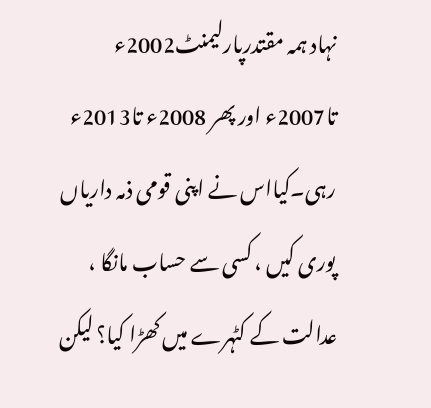نہاد ہمہ مقتدرپارلیمنٹ2002ء تا2007ء اور پھر 2008ء تا2013ء رہی۔کیااس نے اپنی قومی ذمہ داریاں پوری کیں ، کسی سے حساب مانگا ، عدالت کے کٹہرے میں کھڑا کیا؟ لیکن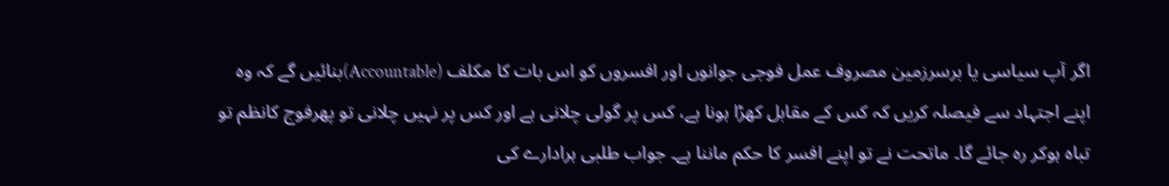اگر آپ سیاسی یا برسرزمین مصروف عمل فوجی جوانوں اور افسروں کو اس بات کا مکلف (Accountable)بنائیں گے کہ وہ اپنے اجتہاد سے فیصلہ کریں کہ کس کے مقابل کھڑا ہونا ہے، کس پر گولی چلانی ہے اور کس پر نہیں چلانی تو پھرفوج کانظم تو تباہ ہوکر رہ جائے گا۔ ماتحت نے تو اپنے افسر کا حکم ماننا ہے۔ جواب طلبی ہرادارے کی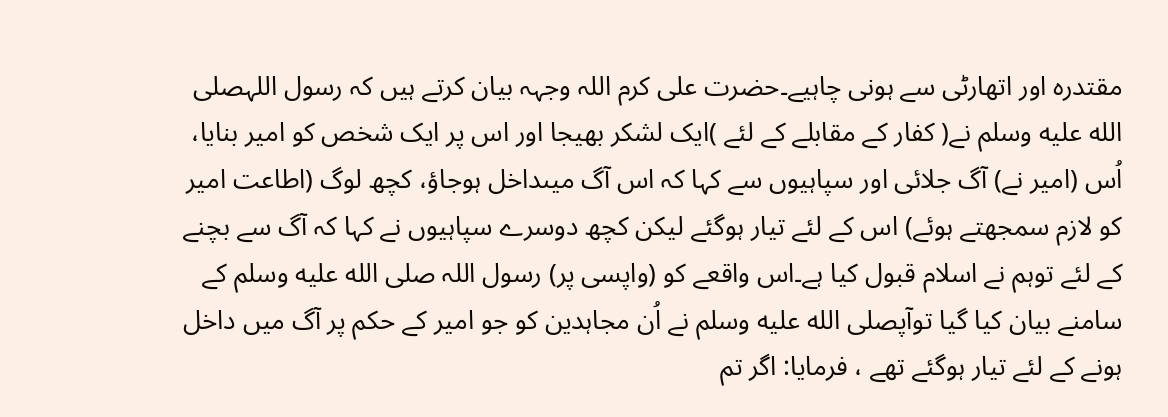مقتدرہ اور اتھارٹی سے ہونی چاہیے۔حضرت علی کرم اللہ وجہہ بیان کرتے ہیں کہ رسول اللہصلى الله عليه وسلم نے( کفار کے مقابلے کے لئے )ایک لشکر بھیجا اور اس پر ایک شخص کو امیر بنایا، اُس (امیر نے) آگ جلائی اور سپاہیوں سے کہا کہ اس آگ میںداخل ہوجاؤ، کچھ لوگ (اطاعت امیر کو لازم سمجھتے ہوئے) اس کے لئے تیار ہوگئے لیکن کچھ دوسرے سپاہیوں نے کہا کہ آگ سے بچنے کے لئے توہم نے اسلام قبول کیا ہے۔اس واقعے کو (واپسی پر) رسول اللہ صلى الله عليه وسلم کے سامنے بیان کیا گیا توآپصلى الله عليه وسلم نے اُن مجاہدین کو جو امیر کے حکم پر آگ میں داخل ہونے کے لئے تیار ہوگئے تھے ، فرمایا: اگر تم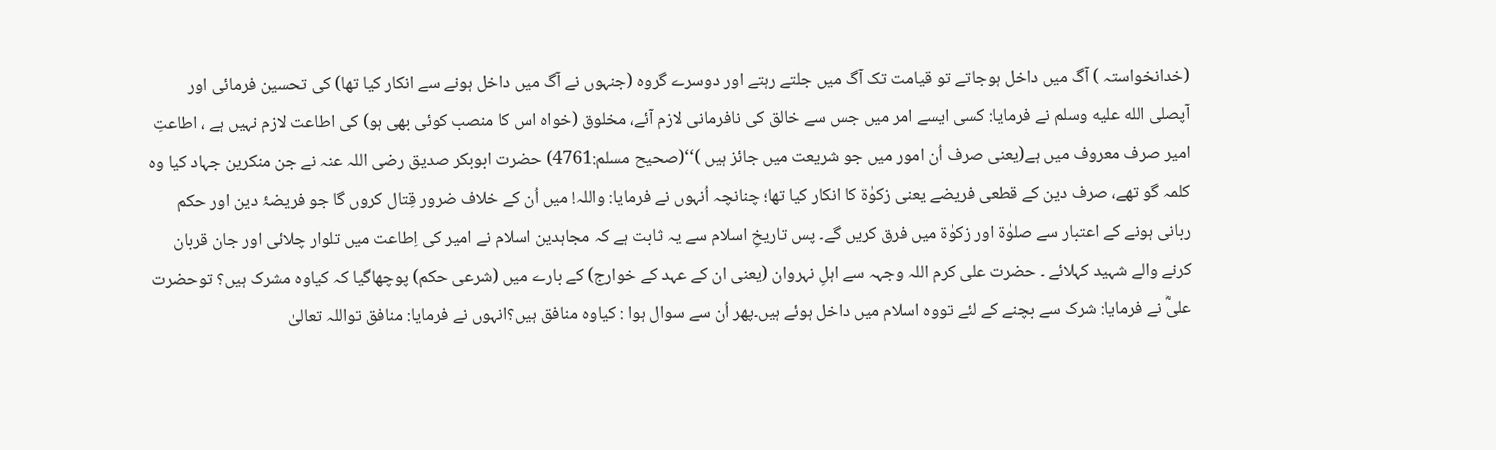(خدانخواستہ ) آگ میں داخل ہوجاتے تو قیامت تک آگ میں جلتے رہتے اور دوسرے گروہ (جنہوں نے آگ میں داخل ہونے سے انکار کیا تھا) کی تحسین فرمائی اور آپصلى الله عليه وسلم نے فرمایا: کسی ایسے امر میں جس سے خالق کی نافرمانی لازم آئے، مخلوق (خواہ اس کا منصب کوئی بھی ہو) کی اطاعت لازم نہیں ہے ، اطاعتِ امیر صرف معروف میں ہے(یعنی صرف اُن امور میں جو شریعت میں جائز ہیں )‘‘(صحیح مسلم:4761) حضرت ابوبکر صدیق رضی اللہ عنہ نے جن منکرین جہاد کیا وہ کلمہ گو تھے، صرف دین کے قطعی فریضے یعنی زکوٰۃ کا انکار کیا تھا؛ چنانچہ اُنہوں نے فرمایا: واللہ! میں اُن کے خلاف ضرور قِتال کروں گا جو فریضۂ دین اور حکم ربانی ہونے کے اعتبار سے صلوٰۃ اور زکوٰۃ میں فرق کریں گے۔ پس تاریخِ اسلام سے یہ ثابت ہے کہ مجاہدین اسلام نے امیر کی اِطاعت میں تلوار چلائی اور جان قربان کرنے والے شہید کہلائے ۔ حضرت علی کرم اللہ وجہہ سے اہلِ نہروان (یعنی ان کے عہد کے خوارج) کے بارے میں (شرعی حکم) پوچھاگیا کہ کیاوہ مشرک ہیں؟ توحضرت علیؓ نے فرمایا: شرک سے بچنے کے لئے تووہ اسلام میں داخل ہوئے ہیں۔پھر اُن سے سوال ہوا : کیاوہ منافق ہیں؟انہوں نے فرمایا: منافق تواللہ تعالیٰ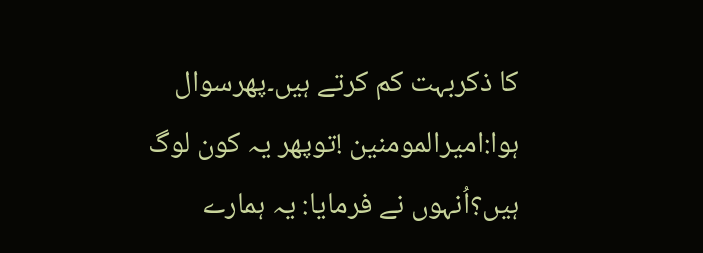کا ذکربہت کم کرتے ہیں۔پھرسوال ہوا:امیرالمومنین !توپھر یہ کون لوگ ہیں؟اُنہوں نے فرمایا: یہ ہمارے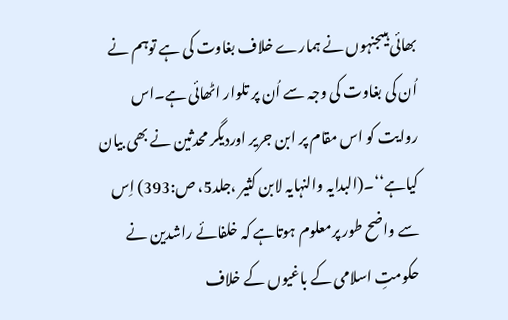بھائی ہیںجنہوں نے ہمارے خلاف بغاوت کی ہے توہم نے اُن کی بغاوت کی وجہ سے اُن پر تلوار اٹھائی ہے۔اس روایت کو اس مقام پر ابن جریر اوردیگر محدثین نے بھی بیان کیاہے‘‘۔(البدایہ والنہایہ لابن کثیر ،جلد5، ص:393) اِس سے واضح طور پرمعلوم ہوتاہے کہ خلفائے راشدین نے حکومتِ اسلامی کے باغیوں کے خلاف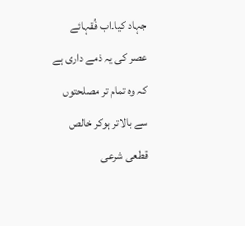جہاد کیا۔اب فُقہائے عصر کی یہ ذمے داری ہے کہ وہ تمام تر مصلحتوں سے بالاتر ہوکر خالص قطعی شرعی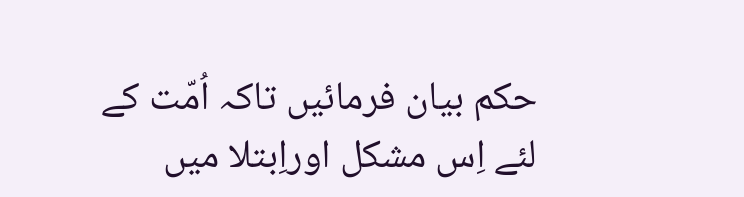حکم بیان فرمائیں تاکہ اُمّت کے لئے اِس مشکل اوراِبتلا میں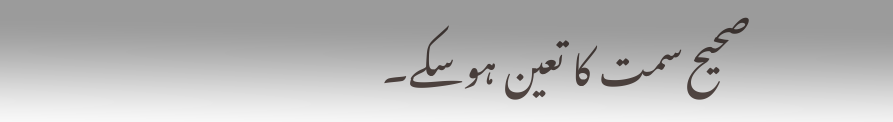صحیح سمت کا تعین ہوسکے۔